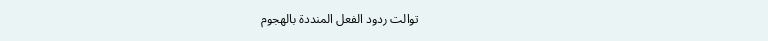توالت ردود الفعل المنددة بالهجوم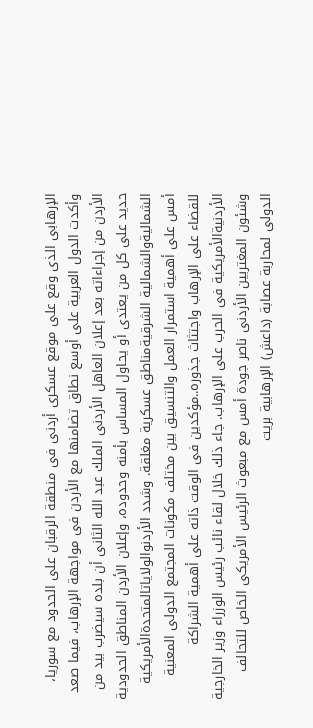الإرهابى الذى وقع على موقع عسكرى أردنى فى منطقة الرقبان على الحدود مع سوريا، وأكدت الدول العربية على أوسع نطاق تضامنها مع الأردن فى مواجهة الإرهاب، فيما صعد الأردن من إجراءاته بعد إعلان العاهل الأردنى الملك عبد الله الثانى أن بلده سيضرب بيد من حديد على كل من يعتدى أو يحاول المساس بأمنه وحدوده، وإعلان الأردن المناطق الحدودية الشماليةوالشمالية الشرقيةمناطق عسكرية مغلقة. وشدد الأردنوالولاياتالمتحدةالأمريكية أمس على أهمية استمرار العمل والتنسيق بين مختلف مكونات المجتمع الدولى المعنية للقضاء على الإرهاب واجتثاث جذوره..مؤكدين فى الوقت ذاته على أهمية الشراكة الأردنيةالأمريكية فى الحرب على الإرهاب. جاء ذلك خلال لقاء نائب رئيس الوزراء وزير الخارجية وشئون المغتربين الأردنى ناصر جودة أمس مع مبعوث الرئيس الأمريكى الخاص للتحالف الدولى لمحاربة عصابة (داعش) الإرهابية بريت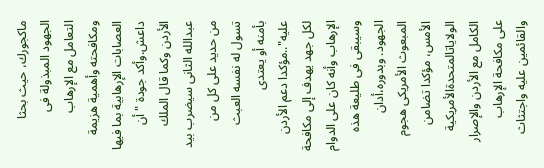ماكجورك، حيث بحثا الجهود المبذولة فى التعامل مع الإرهاب ومكافحته وأهمية هزيمة العصابات الإرهابية بما فيها داعش.وأكد جودة "أن الأردن وكما قال الملك عبدالله الثانى سيضرب بيد من حديد على كل من تسول له نفسه العبث بأمنه أو يعتدى عليه"..مؤكدا دعم الأردن لكل جهد يهدف إلى مكافحة الإرهاب وأنه كان على الدوام وسيبقى فى طليعة هذه الجهود. وبدوره،أدان المبعوث الأمريكى هجوم الأمس، مؤكدا تضامن الولاياتالمتحدةالأمريكية الكامل مع الأردن والإصرار على مكافحة الإرهاب والقائمين عليه واجتثاث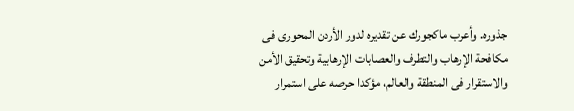جذوره. وأعرب ماكجورك عن تقديره لدور الأردن المحورى فى مكافحة الإرهاب والتطرف والعصابات الإرهابية وتحقيق الأمن والاستقرار فى المنطقة والعالم، مؤكدا حرصه على استمرار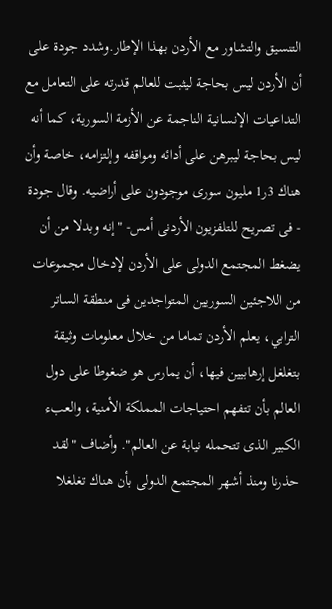التنسيق والتشاور مع الأردن بهذا الإطار.وشدد جودة على أن الأردن ليس بحاجة ليثبت للعالم قدرته على التعامل مع التداعيات الإنسانية الناجمة عن الأزمة السورية، كما أنه ليس بحاجة ليبرهن على أدائه ومواقفه وإلتزامه، خاصة وأن هناك 3ر1 مليون سورى موجودون على أراضيه. وقال جودة - فى تصريح للتلفزيون الأردنى أمس- "إنه وبدلا من أن يضغط المجتمع الدولى على الأردن لإدخال مجموعات من اللاجئين السوريين المتواجدين فى منطقة الساتر الترابي، يعلم الأردن تماما من خلال معلومات وثيقة بتغلغل إرهابيين فيها، أن يمارس هو ضغوطا على دول العالم بأن تتفهم احتياجات المملكة الأمنية، والعبء الكبير الذى تتحمله نيابة عن العالم". وأضاف "لقد حذرنا ومنذ أشهر المجتمع الدولى بأن هناك تغلغلا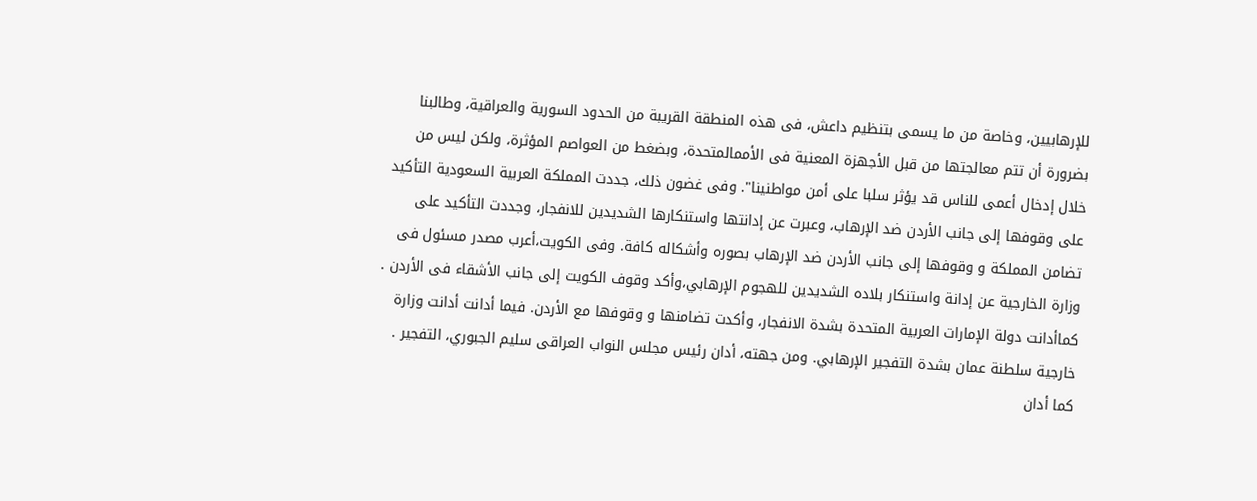للإرهابيين، وخاصة من ما يسمى بتنظيم داعش، فى هذه المنطقة القريبة من الحدود السورية والعراقية، وطالبنا بضرورة أن تتم معالجتها من قبل الأجهزة المعنية فى الأممالمتحدة، وبضغط من العواصم المؤثرة، ولكن ليس من خلال إدخال أعمى للناس قد يؤثر سلبا على أمن مواطنينا". وفى غضون ذلك، جددت المملكة العربية السعودية التأكيد على وقوفها إلى جانب الأردن ضد الإرهاب، وعبرت عن إدانتها واستنكارها الشديدين للانفجار، وجددت التأكيد على تضامن المملكة و وقوفها إلى جانب الأردن ضد الإرهاب بصوره وأشكاله كافة. وفى الكويت،أعرب مصدر مسئول فى وزارة الخارجية عن إدانة واستنكار بلاده الشديدين للهجوم الإرهابي،وأكد وقوف الكويت إلى جانب الأشقاء فى الأردن . كماأدانت دولة الإمارات العربية المتحدة بشدة الانفجار، وأكدت تضامنها و وقوفها مع الأردن. فيما أدانت أدانت وزارة خارجية سلطنة عمان بشدة التفجير الإرهابي. ومن جهته، أدان رئيس مجلس النواب العراقى سليم الجبوري، التفجير . كما أدان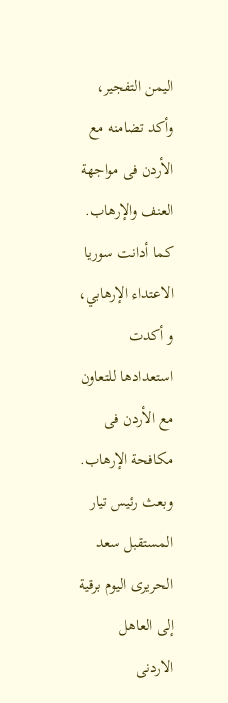اليمن التفجير، وأكد تضامنه مع الأردن فى مواجهة العنف والإرهاب. كما أدانت سوريا الاعتداء الإرهابي، و أكدت استعدادها للتعاون مع الأردن فى مكافحة الإرهاب. وبعث رئيس تيار المستقبل سعد الحريرى اليوم برقية إلى العاهل الاردنى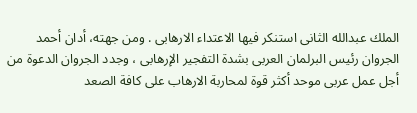الملك عبدالله الثانى استنكر فيها الاعتداء الارهابى . ومن جهته، أدان أحمد الجروان رئيس البرلمان العربى بشدة التفجير الإرهابى ، وجدد الجروان الدعوة من أجل عمل عربى موحد أكثر قوة لمحاربة الارهاب على كافة الصعد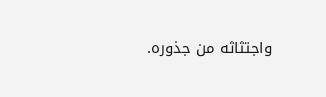واجتثاثه من جذوره.